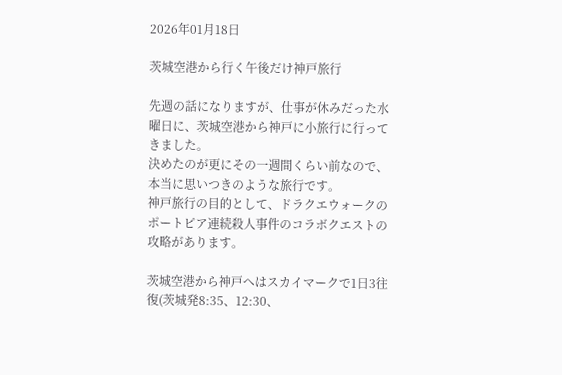2026年01月18日

茨城空港から行く午後だけ神戸旅行

先週の話になりますが、仕事が休みだった水曜日に、茨城空港から神戸に小旅行に行ってきました。
決めたのが更にその一週間くらい前なので、本当に思いつきのような旅行です。
神戸旅行の目的として、ドラクエウォークのポートピア連続殺人事件のコラボクエストの攻略があります。

茨城空港から神戸へはスカイマークで1日3往復(茨城発8:35、12:30、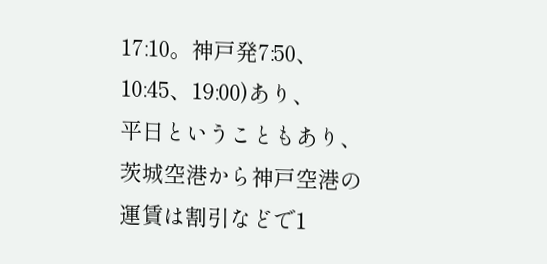17:10。神戸発7:50、10:45、19:00)あり、
平日ということもあり、茨城空港から神戸空港の運賃は割引などで1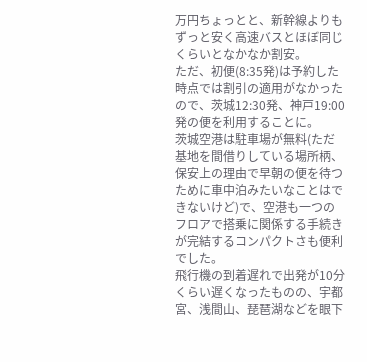万円ちょっとと、新幹線よりもずっと安く高速バスとほぼ同じくらいとなかなか割安。
ただ、初便(8:35発)は予約した時点では割引の適用がなかったので、茨城12:30発、神戸19:00発の便を利用することに。
茨城空港は駐車場が無料(ただ基地を間借りしている場所柄、保安上の理由で早朝の便を待つために車中泊みたいなことはできないけど)で、空港も一つのフロアで搭乗に関係する手続きが完結するコンパクトさも便利でした。
飛行機の到着遅れで出発が10分くらい遅くなったものの、宇都宮、浅間山、琵琶湖などを眼下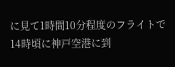に見て1時間10分程度のフライトで14時頃に神戸空港に到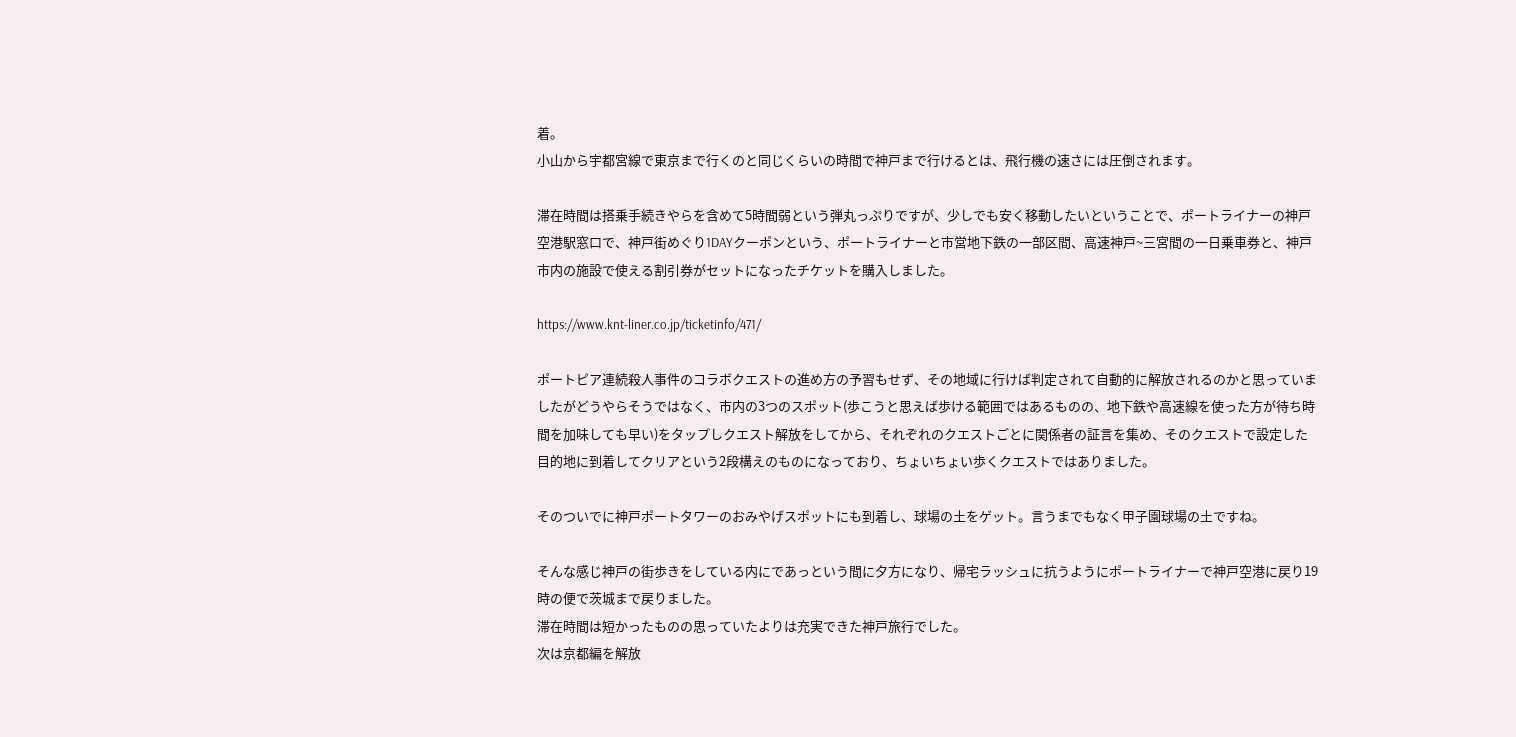着。
小山から宇都宮線で東京まで行くのと同じくらいの時間で神戸まで行けるとは、飛行機の速さには圧倒されます。

滞在時間は搭乗手続きやらを含めて5時間弱という弾丸っぷりですが、少しでも安く移動したいということで、ポートライナーの神戸空港駅窓口で、神戸街めぐり1DAYクーポンという、ポートライナーと市営地下鉄の一部区間、高速神戸~三宮間の一日乗車券と、神戸市内の施設で使える割引券がセットになったチケットを購入しました。

https://www.knt-liner.co.jp/ticketinfo/471/

ポートピア連続殺人事件のコラボクエストの進め方の予習もせず、その地域に行けば判定されて自動的に解放されるのかと思っていましたがどうやらそうではなく、市内の3つのスポット(歩こうと思えば歩ける範囲ではあるものの、地下鉄や高速線を使った方が待ち時間を加味しても早い)をタップしクエスト解放をしてから、それぞれのクエストごとに関係者の証言を集め、そのクエストで設定した目的地に到着してクリアという2段構えのものになっており、ちょいちょい歩くクエストではありました。

そのついでに神戸ポートタワーのおみやげスポットにも到着し、球場の土をゲット。言うまでもなく甲子園球場の土ですね。

そんな感じ神戸の街歩きをしている内にであっという間に夕方になり、帰宅ラッシュに抗うようにポートライナーで神戸空港に戻り19時の便で茨城まで戻りました。
滞在時間は短かったものの思っていたよりは充実できた神戸旅行でした。
次は京都編を解放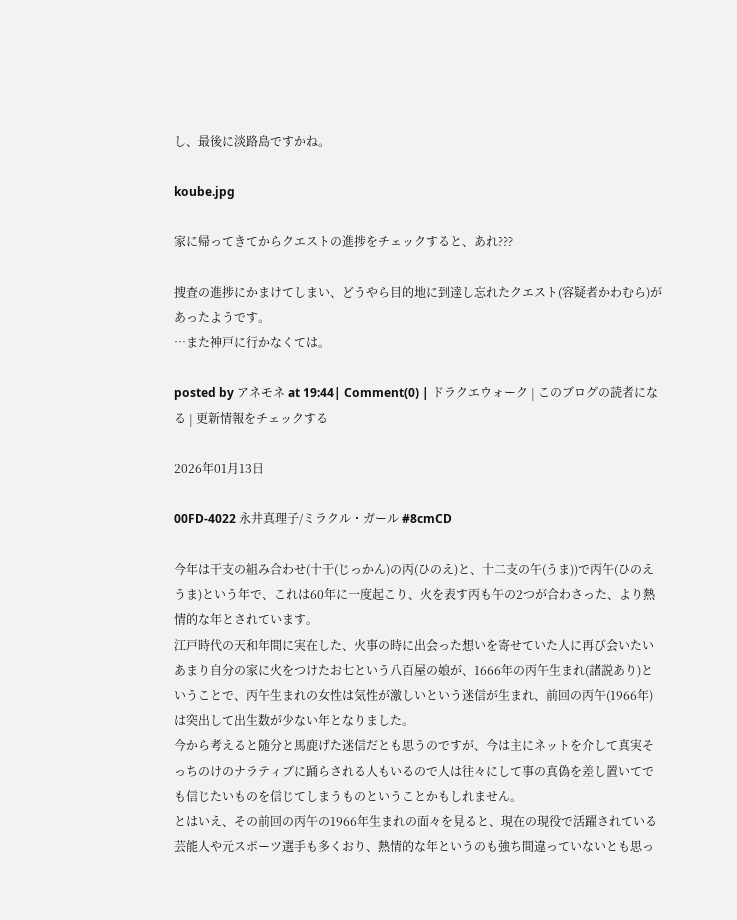し、最後に淡路島ですかね。

koube.jpg

家に帰ってきてからクエストの進捗をチェックすると、あれ???

捜査の進捗にかまけてしまい、どうやら目的地に到達し忘れたクエスト(容疑者かわむら)があったようです。
…また神戸に行かなくては。

posted by アネモネ at 19:44| Comment(0) | ドラクエウォーク | このブログの読者になる | 更新情報をチェックする

2026年01月13日

00FD-4022 永井真理子/ミラクル・ガール #8cmCD

今年は干支の組み合わせ(十干(じっかん)の丙(ひのえ)と、十二支の午(うま))で丙午(ひのえうま)という年で、これは60年に一度起こり、火を表す丙も午の2つが合わさった、より熱情的な年とされています。
江戸時代の天和年間に実在した、火事の時に出会った想いを寄せていた人に再び会いたいあまり自分の家に火をつけたお七という八百屋の娘が、1666年の丙午生まれ(諸説あり)ということで、丙午生まれの女性は気性が激しいという迷信が生まれ、前回の丙午(1966年)は突出して出生数が少ない年となりました。
今から考えると随分と馬鹿げた迷信だとも思うのですが、今は主にネットを介して真実そっちのけのナラティブに踊らされる人もいるので人は往々にして事の真偽を差し置いてでも信じたいものを信じてしまうものということかもしれません。
とはいえ、その前回の丙午の1966年生まれの面々を見ると、現在の現役で活躍されている芸能人や元スポーツ選手も多くおり、熱情的な年というのも強ち間違っていないとも思っ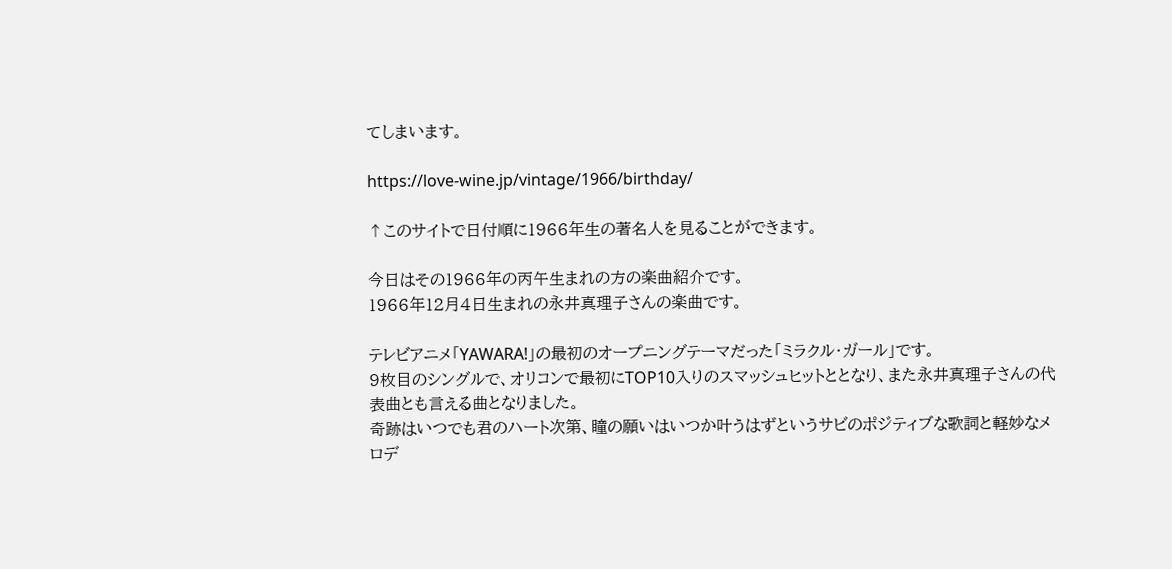てしまいます。

https://love-wine.jp/vintage/1966/birthday/

↑このサイトで日付順に1966年生の著名人を見ることができます。

今日はその1966年の丙午生まれの方の楽曲紹介です。
1966年12月4日生まれの永井真理子さんの楽曲です。

テレビアニメ「YAWARA!」の最初のオープニングテーマだった「ミラクル・ガール」です。
9枚目のシングルで、オリコンで最初にTOP10入りのスマッシュヒットととなり、また永井真理子さんの代表曲とも言える曲となりました。
奇跡はいつでも君のハート次第、瞳の願いはいつか叶うはずというサビのポジティブな歌詞と軽妙なメロデ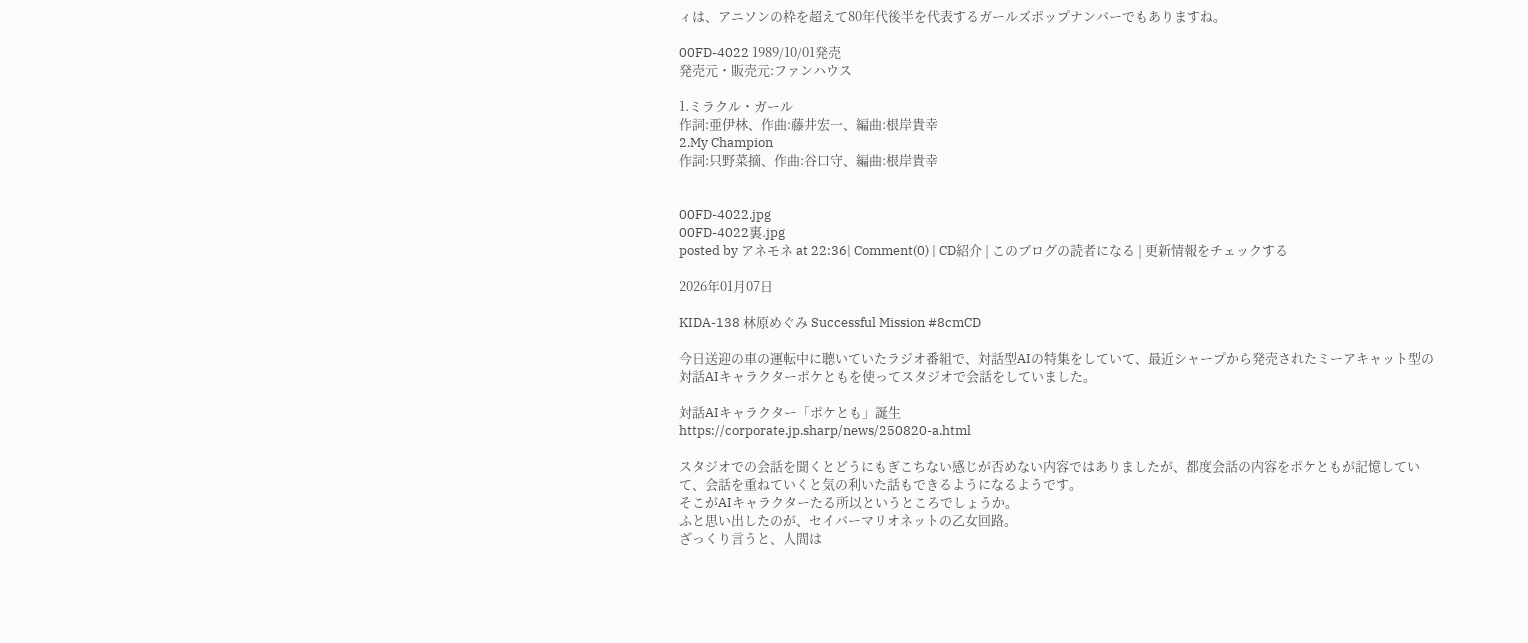ィは、アニソンの枠を超えて80年代後半を代表するガールズポップナンバーでもありますね。

00FD-4022 1989/10/01発売
発売元・販売元:ファンハウス

1.ミラクル・ガール
作詞:亜伊林、作曲:藤井宏一、編曲:根岸貴幸
2.My Champion
作詞:只野菜摘、作曲:谷口守、編曲:根岸貴幸


00FD-4022.jpg
00FD-4022裏.jpg
posted by アネモネ at 22:36| Comment(0) | CD紹介 | このブログの読者になる | 更新情報をチェックする

2026年01月07日

KIDA-138 林原めぐみ Successful Mission #8cmCD

今日送迎の車の運転中に聴いていたラジオ番組で、対話型AIの特集をしていて、最近シャープから発売されたミーアキャット型の対話AIキャラクターポケともを使ってスタジオで会話をしていました。

対話AIキャラクター「ポケとも」誕生
https://corporate.jp.sharp/news/250820-a.html

スタジオでの会話を聞くとどうにもぎこちない感じが否めない内容ではありましたが、都度会話の内容をポケともが記憶していて、会話を重ねていくと気の利いた話もできるようになるようです。
そこがAIキャラクターたる所以というところでしょうか。
ふと思い出したのが、セイバーマリオネットの乙女回路。
ざっくり言うと、人間は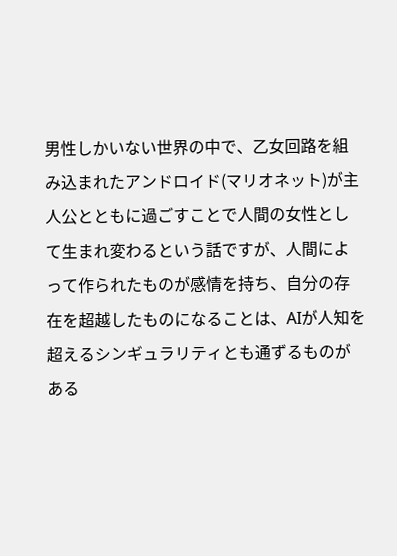男性しかいない世界の中で、乙女回路を組み込まれたアンドロイド(マリオネット)が主人公とともに過ごすことで人間の女性として生まれ変わるという話ですが、人間によって作られたものが感情を持ち、自分の存在を超越したものになることは、AIが人知を超えるシンギュラリティとも通ずるものがある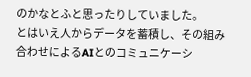のかなとふと思ったりしていました。
とはいえ人からデータを蓄積し、その組み合わせによるAIとのコミュニケーシ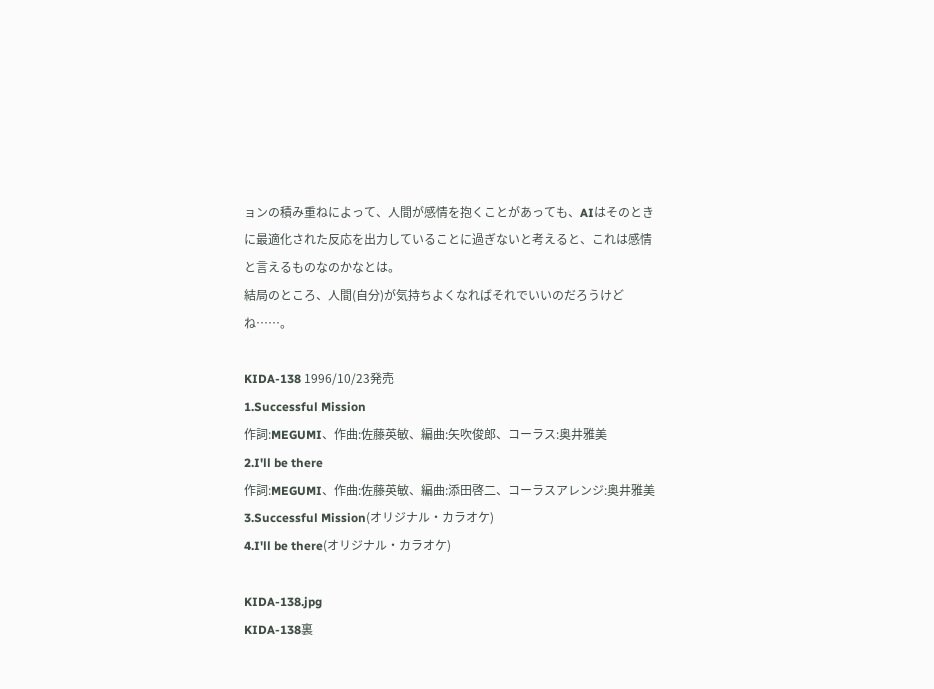ョンの積み重ねによって、人間が感情を抱くことがあっても、AIはそのときに最適化された反応を出力していることに過ぎないと考えると、これは感情と言えるものなのかなとは。
結局のところ、人間(自分)が気持ちよくなればそれでいいのだろうけどね……。

KIDA-138 1996/10/23発売
1.Successful Mission
作詞:MEGUMI、作曲:佐藤英敏、編曲:矢吹俊郎、コーラス:奥井雅美
2.I'll be there
作詞:MEGUMI、作曲:佐藤英敏、編曲:添田啓二、コーラスアレンジ:奥井雅美
3.Successful Mission(オリジナル・カラオケ)
4.I'll be there(オリジナル・カラオケ)

KIDA-138.jpg
KIDA-138裏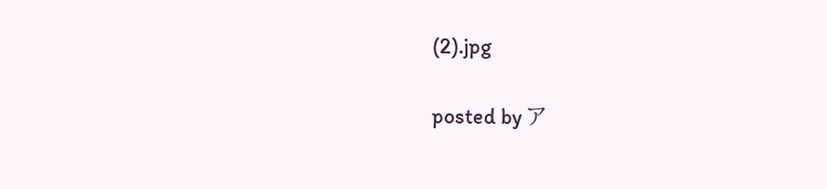(2).jpg

posted by ア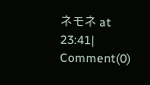ネモネ at 23:41| Comment(0)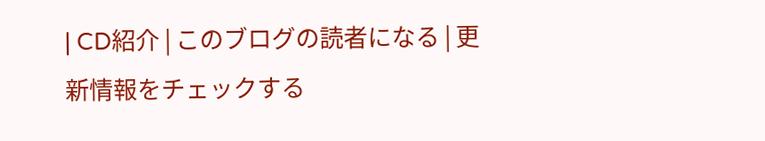| CD紹介 | このブログの読者になる | 更新情報をチェックする